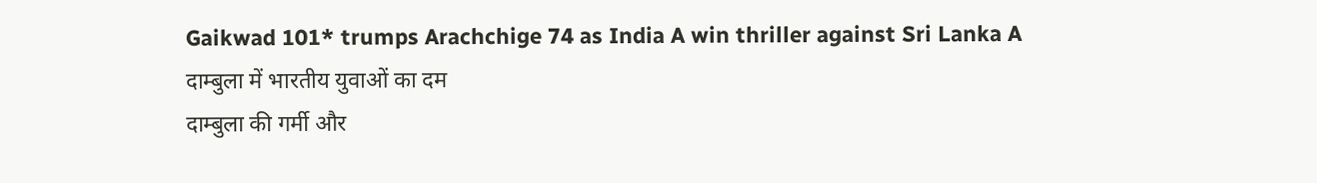Gaikwad 101* trumps Arachchige 74 as India A win thriller against Sri Lanka A
दाम्बुला में भारतीय युवाओं का दम
दाम्बुला की गर्मी और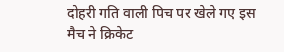दोहरी गति वाली पिच पर खेले गए इस मैच ने क्रिकेट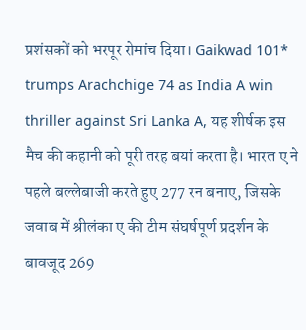प्रशंसकों को भरपूर रोमांच दिया। Gaikwad 101* trumps Arachchige 74 as India A win thriller against Sri Lanka A, यह शीर्षक इस मैच की कहानी को पूरी तरह बयां करता है। भारत ए ने पहले बल्लेबाजी करते हुए 277 रन बनाए, जिसके जवाब में श्रीलंका ए की टीम संघर्षपूर्ण प्रदर्शन के बावजूद 269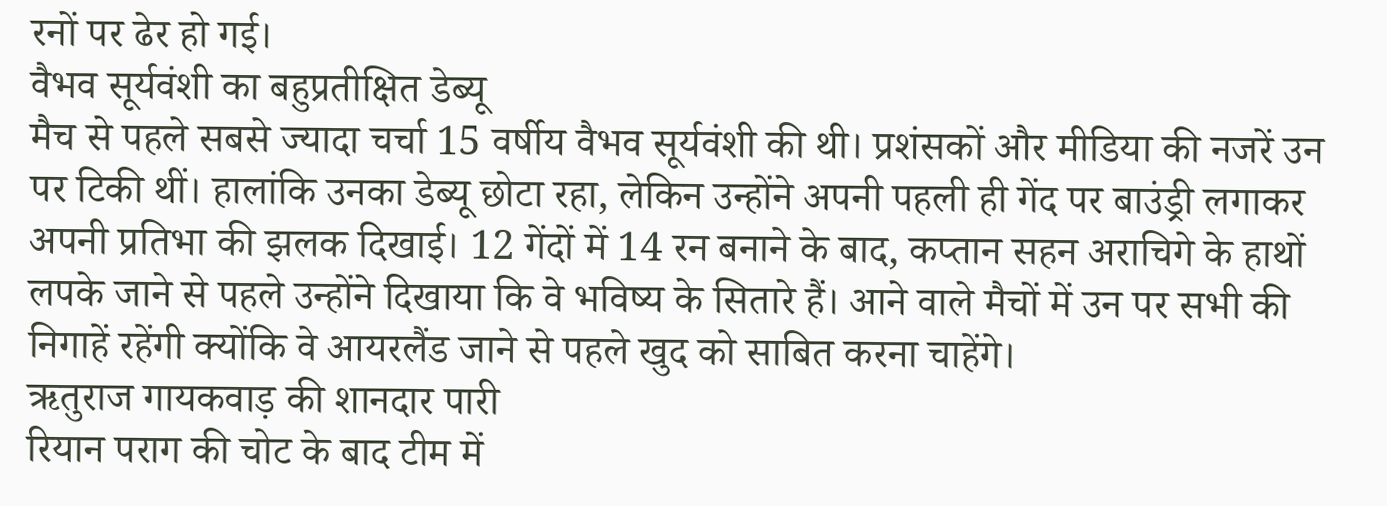रनों पर ढेर हो गई।
वैभव सूर्यवंशी का बहुप्रतीक्षित डेब्यू
मैच से पहले सबसे ज्यादा चर्चा 15 वर्षीय वैभव सूर्यवंशी की थी। प्रशंसकों और मीडिया की नजरें उन पर टिकी थीं। हालांकि उनका डेब्यू छोटा रहा, लेकिन उन्होंने अपनी पहली ही गेंद पर बाउंड्री लगाकर अपनी प्रतिभा की झलक दिखाई। 12 गेंदों में 14 रन बनाने के बाद, कप्तान सहन अराचिगे के हाथों लपके जाने से पहले उन्होंने दिखाया कि वे भविष्य के सितारे हैं। आने वाले मैचों में उन पर सभी की निगाहें रहेंगी क्योंकि वे आयरलैंड जाने से पहले खुद को साबित करना चाहेंगे।
ऋतुराज गायकवाड़ की शानदार पारी
रियान पराग की चोट के बाद टीम में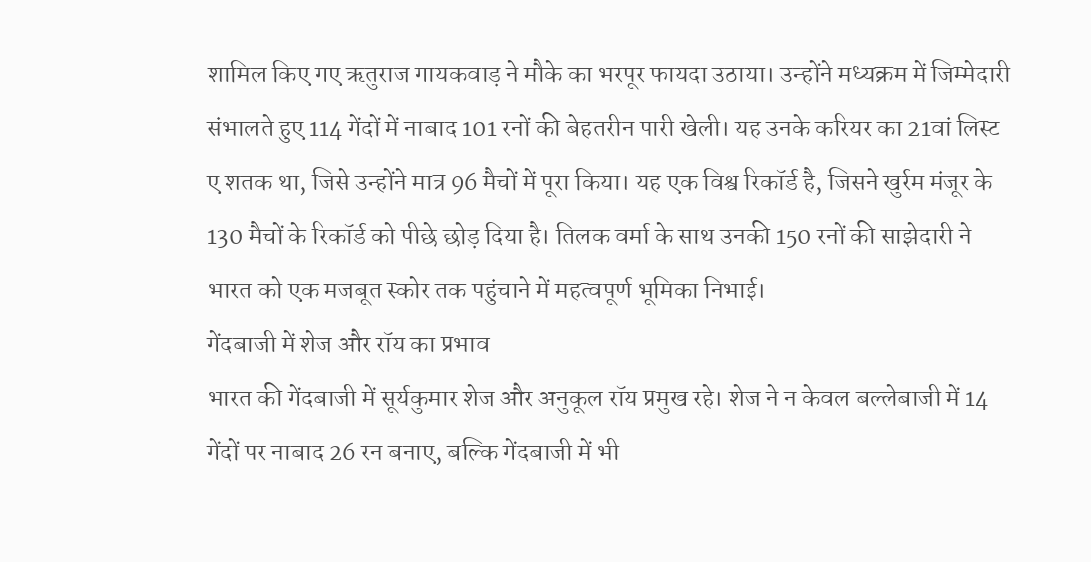शामिल किए गए ऋतुराज गायकवाड़ ने मौके का भरपूर फायदा उठाया। उन्होंने मध्यक्रम में जिम्मेदारी संभालते हुए 114 गेंदों में नाबाद 101 रनों की बेहतरीन पारी खेली। यह उनके करियर का 21वां लिस्ट ए शतक था, जिसे उन्होंने मात्र 96 मैचों में पूरा किया। यह एक विश्व रिकॉर्ड है, जिसने खुर्रम मंजूर के 130 मैचों के रिकॉर्ड को पीछे छोड़ दिया है। तिलक वर्मा के साथ उनकी 150 रनों की साझेदारी ने भारत को एक मजबूत स्कोर तक पहुंचाने में महत्वपूर्ण भूमिका निभाई।
गेंदबाजी में शेज और रॉय का प्रभाव
भारत की गेंदबाजी में सूर्यकुमार शेज और अनुकूल रॉय प्रमुख रहे। शेज ने न केवल बल्लेबाजी में 14 गेंदों पर नाबाद 26 रन बनाए, बल्कि गेंदबाजी में भी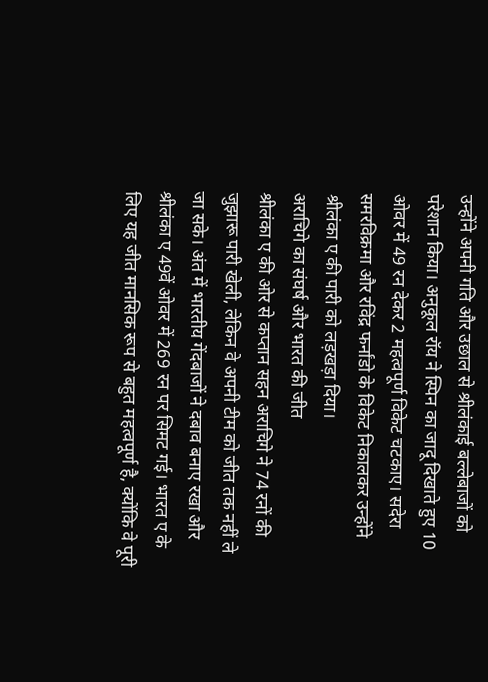उन्होंने अपनी गति और उछाल से श्रीलंकाई बल्लेबाजों को परेशान किया। अनुकूल रॉय ने स्पिन का जादू दिखाते हुए 10 ओवर में 49 रन देकर 2 महत्वपूर्ण विकेट चटकाए। सदेरा समरविक्रमा और रविंद्र फर्नांडो के विकेट निकालकर उन्होंने श्रीलंका ए की पारी को लड़खड़ा दिया।
अराचिगे का संघर्ष और भारत की जीत
श्रीलंका ए की ओर से कप्तान सहन अराचिगे ने 74 रनों की जुझारू पारी खेली, लेकिन वे अपनी टीम को जीत तक नहीं ले जा सके। अंत में भारतीय गेंदबाजों ने दबाव बनाए रखा और श्रीलंका ए 49वें ओवर में 269 रन पर सिमट गई। भारत ए के लिए यह जीत मानसिक रूप से बहुत महत्वपूर्ण है, क्योंकि वे पूरी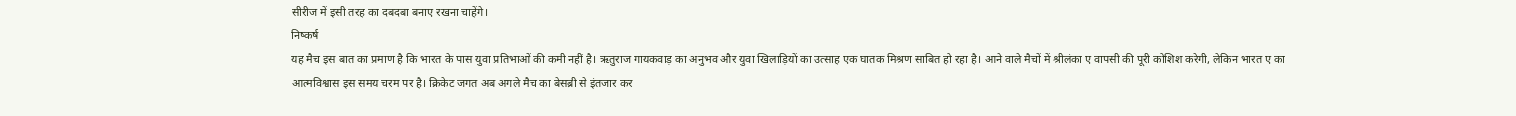सीरीज में इसी तरह का दबदबा बनाए रखना चाहेंगे।
निष्कर्ष
यह मैच इस बात का प्रमाण है कि भारत के पास युवा प्रतिभाओं की कमी नहीं है। ऋतुराज गायकवाड़ का अनुभव और युवा खिलाड़ियों का उत्साह एक घातक मिश्रण साबित हो रहा है। आने वाले मैचों में श्रीलंका ए वापसी की पूरी कोशिश करेगी, लेकिन भारत ए का आत्मविश्वास इस समय चरम पर है। क्रिकेट जगत अब अगले मैच का बेसब्री से इंतजार कर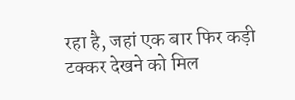रहा है, जहां एक बार फिर कड़ी टक्कर देखने को मिल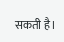सकती है।